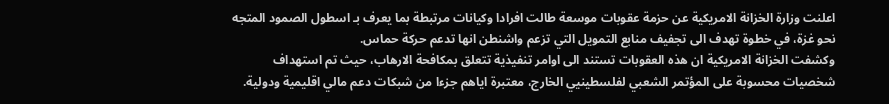اعلنت وزارة الخزانة الامريكية عن حزمة عقوبات موسعة طالت افرادا وكيانات مرتبطة بما يعرف بـ اسطول الصمود المتجه نحو غزة، في خطوة تهدف الى تجفيف منابع التمويل التي تزعم واشنطن انها تدعم حركة حماس.
وكشفت الخزانة الامريكية ان هذه العقوبات تستند الى اوامر تنفيذية تتعلق بمكافحة الارهاب، حيث تم استهداف شخصيات محسوبة على المؤتمر الشعبي لفلسطينيي الخارج، معتبرة اياهم جزءا من شبكات دعم مالي اقليمية ودولية.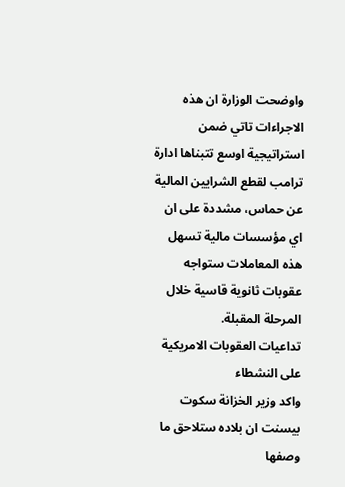واوضحت الوزارة ان هذه الاجراءات تاتي ضمن استراتيجية اوسع تتبناها ادارة ترامب لقطع الشرايين المالية عن حماس، مشددة على ان اي مؤسسات مالية تسهل هذه المعاملات ستواجه عقوبات ثانوية قاسية خلال المرحلة المقبلة.
تداعيات العقوبات الامريكية على النشطاء
واكد وزير الخزانة سكوت بيسنت ان بلاده ستلاحق ما وصفها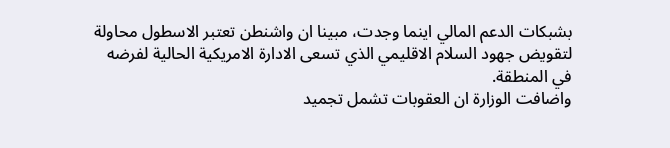بشبكات الدعم المالي اينما وجدت، مبينا ان واشنطن تعتبر الاسطول محاولة لتقويض جهود السلام الاقليمي الذي تسعى الادارة الامريكية الحالية لفرضه في المنطقة.
واضافت الوزارة ان العقوبات تشمل تجميد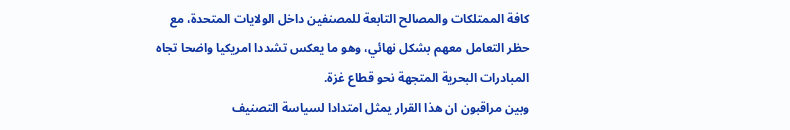كافة الممتلكات والمصالح التابعة للمصنفين داخل الولايات المتحدة، مع حظر التعامل معهم بشكل نهائي، وهو ما يعكس تشددا امريكيا واضحا تجاه المبادرات البحرية المتجهة نحو قطاع غزة.
وبين مراقبون ان هذا القرار يمثل امتدادا لسياسة التصنيف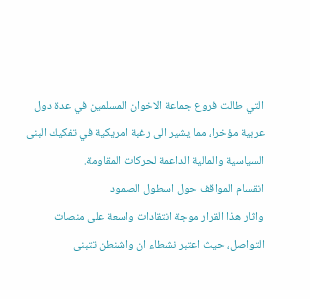التي طالت فروع جماعة الاخوان المسلمين في عدة دول عربية مؤخرا، مما يشير الى رغبة امريكية في تفكيك البنى السياسية والمالية الداعمة لحركات المقاومة.
انقسام المواقف حول اسطول الصمود
واثار هذا القرار موجة انتقادات واسعة على منصات التواصل، حيث اعتبر نشطاء ان واشنطن تتبنى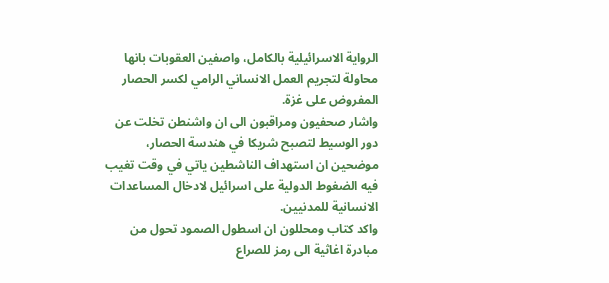الرواية الاسرائيلية بالكامل، واصفين العقوبات بانها محاولة لتجريم العمل الانساني الرامي لكسر الحصار المفروض على غزة.
واشار صحفيون ومراقبون الى ان واشنطن تخلت عن دور الوسيط لتصبح شريكا في هندسة الحصار، موضحين ان استهداف الناشطين ياتي في وقت تغيب فيه الضغوط الدولية على اسرائيل لادخال المساعدات الانسانية للمدنيين.
واكد كتاب ومحللون ان اسطول الصمود تحول من مبادرة اغاثية الى رمز للصراع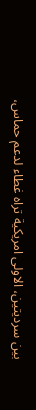بين سرديتين، الاولى امريكية تراه غطاء لدعم حماس،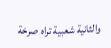والثانية شعبية تراه صرخة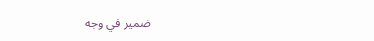ضمير في وجه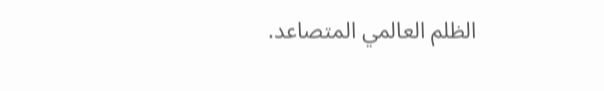الظلم العالمي المتصاعد.